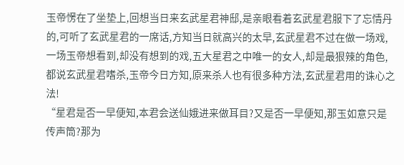玉帝愣在了坐垫上,回想当日来玄武星君神邸,是亲眼看着玄武星君服下了忘情丹的,可听了玄武星君的一席话,方知当日就高兴的太早,玄武星君不过在做一场戏,一场玉帝想看到,却没有想到的戏,五大星君之中唯一的女人,却是最狠辣的角色,都说玄武星君嗜杀,玉帝今日方知,原来杀人也有很多种方法,玄武星君用的诛心之法!
“星君是否一早便知,本君会送仙娥进来做耳目?又是否一早便知,那玉如意只是传声筒?那为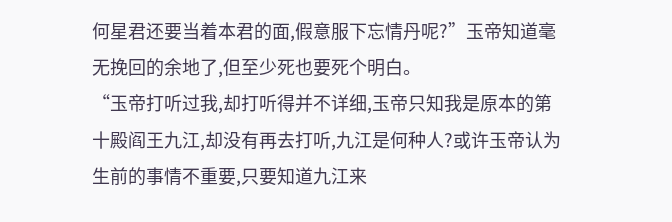何星君还要当着本君的面,假意服下忘情丹呢?”玉帝知道毫无挽回的余地了,但至少死也要死个明白。
“玉帝打听过我,却打听得并不详细,玉帝只知我是原本的第十殿阎王九江,却没有再去打听,九江是何种人?或许玉帝认为生前的事情不重要,只要知道九江来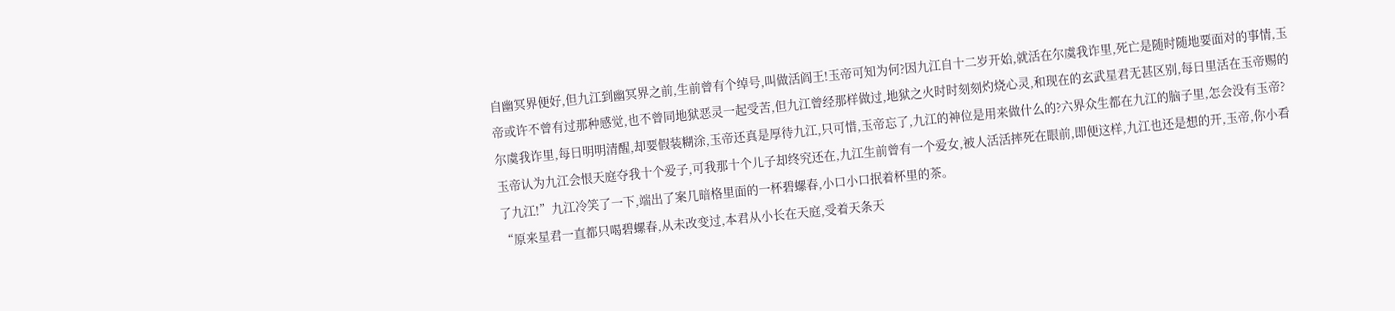自幽冥界便好,但九江到幽冥界之前,生前曾有个绰号,叫做活阎王!玉帝可知为何?因九江自十二岁开始,就活在尔虞我诈里,死亡是随时随地要面对的事情,玉帝或许不曾有过那种感觉,也不曾同地狱恶灵一起受苦,但九江曾经那样做过,地狱之火时时刻刻灼烧心灵,和现在的玄武星君无甚区别,每日里活在玉帝赐的尔虞我诈里,每日明明清醒,却要假装糊涂,玉帝还真是厚待九江,只可惜,玉帝忘了,九江的神位是用来做什么的?六界众生都在九江的脑子里,怎会没有玉帝?玉帝认为九江会恨天庭夺我十个爱子,可我那十个儿子却终究还在,九江生前曾有一个爱女,被人活活摔死在眼前,即便这样,九江也还是想的开,玉帝,你小看了九江!”九江冷笑了一下,端出了案几暗格里面的一杯碧螺春,小口小口抿着杯里的茶。
“原来星君一直都只喝碧螺春,从未改变过,本君从小长在天庭,受着天条天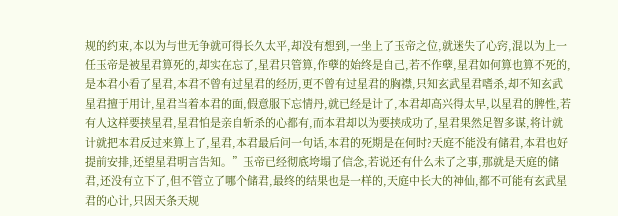规的约束,本以为与世无争就可得长久太平,却没有想到,一坐上了玉帝之位,就迷失了心窍,混以为上一任玉帝是被星君算死的,却实在忘了,星君只管算,作孽的始终是自己,若不作孽,星君如何算也算不死的,是本君小看了星君,本君不曾有过星君的经历,更不曾有过星君的胸襟,只知玄武星君嗜杀,却不知玄武星君擅于用计,星君当着本君的面,假意服下忘情丹,就已经是计了,本君却高兴得太早,以星君的脾性,若有人这样要挟星君,星君怕是亲自斩杀的心都有,而本君却以为要挟成功了,星君果然足智多谋,将计就计就把本君反过来算上了,星君,本君最后问一句话,本君的死期是在何时?天庭不能没有储君,本君也好提前安排,还望星君明言告知。”玉帝已经彻底垮塌了信念,若说还有什么未了之事,那就是天庭的储君,还没有立下了,但不管立了哪个储君,最终的结果也是一样的,天庭中长大的神仙,都不可能有玄武星君的心计,只因天条天规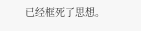已经框死了思想。